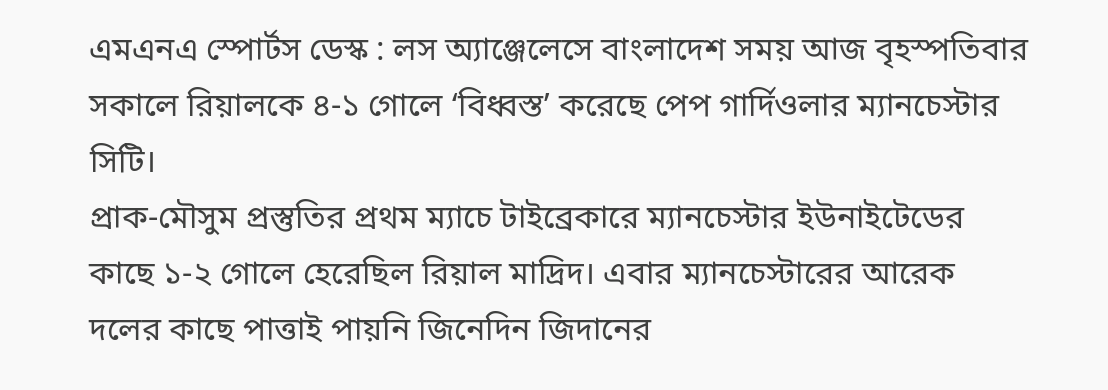এমএনএ স্পোর্টস ডেস্ক : লস অ্যাঞ্জেলেসে বাংলাদেশ সময় আজ বৃহস্পতিবার সকালে রিয়ালকে ৪-১ গোলে ‘বিধ্বস্ত’ করেছে পেপ গার্দিওলার ম্যানচেস্টার সিটি।
প্রাক-মৌসুম প্রস্তুতির প্রথম ম্যাচে টাইব্রেকারে ম্যানচেস্টার ইউনাইটেডের কাছে ১-২ গোলে হেরেছিল রিয়াল মাদ্রিদ। এবার ম্যানচেস্টারের আরেক দলের কাছে পাত্তাই পায়নি জিনেদিন জিদানের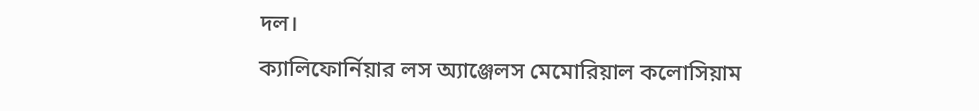দল।
ক্যালিফোর্নিয়ার লস অ্যাঞ্জেলস মেমোরিয়াল কলোসিয়াম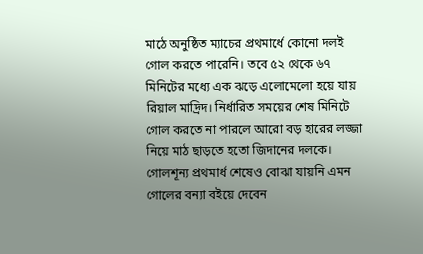মাঠে অনুষ্ঠিত ম্যাচের প্রথমার্ধে কোনো দলই গোল করতে পারেনি। তবে ৫২ থেকে ৬৭ মিনিটের মধ্যে এক ঝড়ে এলোমেলো হয়ে যায় রিয়াল মাদ্রিদ। নির্ধারিত সময়ের শেষ মিনিটে গোল করতে না পারলে আরো বড় হারের লজ্জা নিয়ে মাঠ ছাড়তে হতো জিদানের দলকে।
গোলশূন্য প্রথমার্ধ শেষেও বোঝা যায়নি এমন গোলের বন্যা বইয়ে দেবেন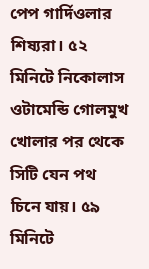পেপ গার্দিওলার শিষ্যরা। ৫২ মিনিটে নিকোলাস ওটামেন্ডি গোলমুখ খোলার পর থেকে সিটি যেন পথ চিনে যায়। ৫৯ মিনিটে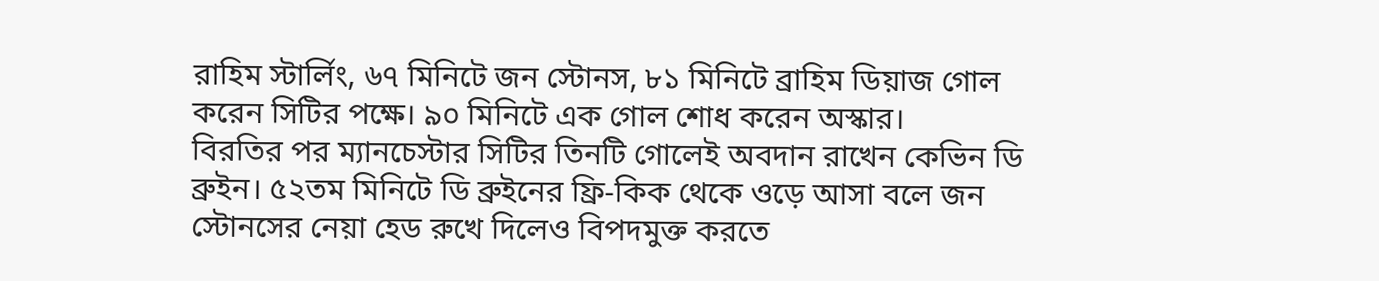রাহিম স্টার্লিং, ৬৭ মিনিটে জন স্টোনস, ৮১ মিনিটে ব্রাহিম ডিয়াজ গোল করেন সিটির পক্ষে। ৯০ মিনিটে এক গোল শোধ করেন অস্কার।
বিরতির পর ম্যানচেস্টার সিটির তিনটি গোলেই অবদান রাখেন কেভিন ডি ব্রুইন। ৫২তম মিনিটে ডি ব্রুইনের ফ্রি-কিক থেকে ওড়ে আসা বলে জন স্টোনসের নেয়া হেড রুখে দিলেও বিপদমুক্ত করতে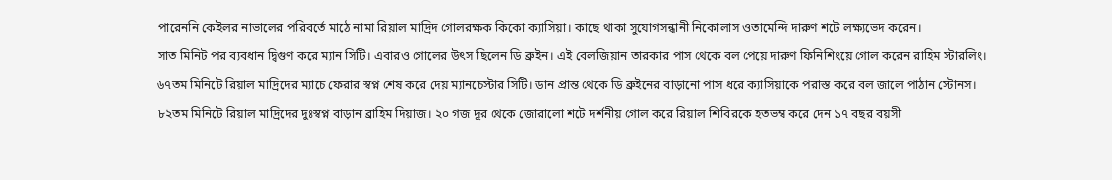পারেননি কেইলর নাভালের পরিবর্তে মাঠে নামা রিয়াল মাদ্রিদ গোলরক্ষক কিকো ক্যাসিয়া। কাছে থাকা সুযোগসন্ধানী নিকোলাস ওতামেন্দি দারুণ শটে লক্ষ্যভেদ করেন।
সাত মিনিট পর ব্যবধান দ্বিগুণ করে ম্যান সিটি। এবারও গোলের উৎস ছিলেন ডি ব্রুইন। এই বেলজিয়ান তারকার পাস থেকে বল পেয়ে দারুণ ফিনিশিংয়ে গোল করেন রাহিম স্টারলিং।
৬৭তম মিনিটে রিয়াল মাদ্রিদের ম্যাচে ফেরার স্বপ্ন শেষ করে দেয় ম্যানচেস্টার সিটি। ডান প্রান্ত থেকে ডি ব্রুইনের বাড়ানো পাস ধরে ক্যাসিয়াকে পরাস্ত করে বল জালে পাঠান স্টোনস।
৮২তম মিনিটে রিয়াল মাদ্রিদের দুঃস্বপ্ন বাড়ান ব্রাহিম দিয়াজ। ২০ গজ দূর থেকে জোরালো শটে দর্শনীয় গোল করে রিয়াল শিবিরকে হতভম্ব করে দেন ১৭ বছর বয়সী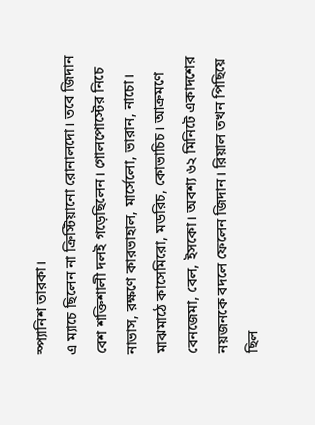স্প্যানিশ তারকা।
এ ম্যাচে ছিলেন না ক্রিস্টিয়ানো রোনালদো। তবে জিদান বেশ শক্তিশালী দলই গড়েছিলেন। গোলপোস্টের নিচে নাভাস, রক্ষণে কারভাহাল, মার্সেলো, ভারান, নাচো। মাঝমাঠে কাসেমিরো, মডরিচ, কোভাচিচ। আক্রমণে বেনজেমা, বেল, ইসকো। অবশ্য ৬২ মিনিটে একাদশের নয়জনকে বদলে ফেলেন জিদান। রিয়াল তখন পিছিয়ে ছিল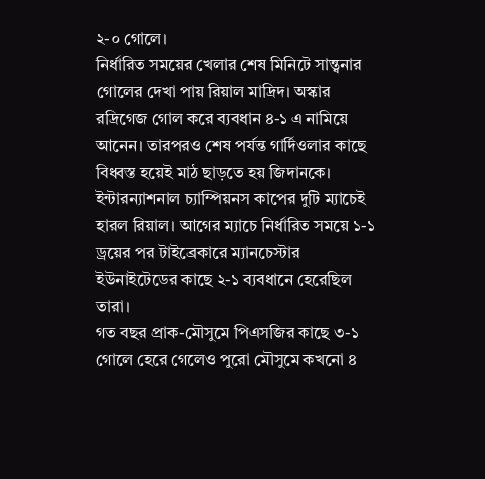২-০ গোলে।
নির্ধারিত সময়ের খেলার শেষ মিনিটে সান্ত্বনার গোলের দেখা পায় রিয়াল মাদ্রিদ। অস্কার রদ্রিগেজ গোল করে ব্যবধান ৪-১ এ নামিয়ে আনেন। তারপরও শেষ পর্যন্ত গার্দিওলার কাছে বিধ্বস্ত হয়েই মাঠ ছাড়তে হয় জিদানকে।
ইন্টারন্যাশনাল চ্যাম্পিয়নস কাপের দুটি ম্যাচেই হারল রিয়াল। আগের ম্যাচে নির্ধারিত সময়ে ১-১ ড্রয়ের পর টাইব্রেকারে ম্যানচেস্টার ইউনাইটেডের কাছে ২-১ ব্যবধানে হেরেছিল তারা।
গত বছর প্রাক-মৌসুমে পিএসজির কাছে ৩-১ গোলে হেরে গেলেও পুরো মৌসুমে কখনো ৪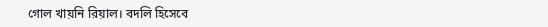গোল খায়নি রিয়াল। বদলি হিসেবে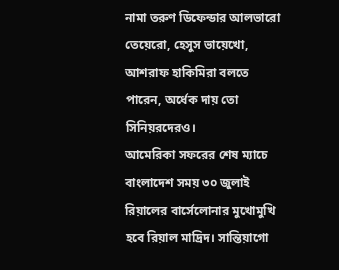নামা তরুণ ডিফেন্ডার আলভারো তেয়েরো, হেসুস ভায়েখো, আশরাফ হাকিমিরা বলতে পারেন, অর্ধেক দায় তো সিনিয়রদেরও।
আমেরিকা সফরের শেষ ম্যাচে বাংলাদেশ সময় ৩০ জুলাই রিয়ালের বার্সেলোনার মুখোমুখি হবে রিয়াল মাদ্রিদ। সান্তিয়াগো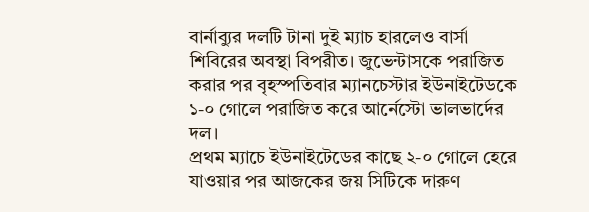বার্নাব্যুর দলটি টানা দুই ম্যাচ হারলেও বার্সা শিবিরের অবস্থা বিপরীত। জুভেন্টাসকে পরাজিত করার পর বৃহস্পতিবার ম্যানচেস্টার ইউনাইটেডকে ১-০ গোলে পরাজিত করে আর্নেস্টো ভালভার্দের দল।
প্রথম ম্যাচে ইউনাইটেডের কাছে ২-০ গোলে হেরে যাওয়ার পর আজকের জয় সিটিকে দারুণ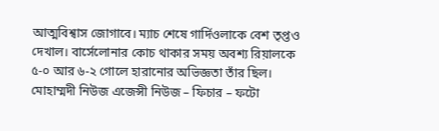আত্মবিশ্বাস জোগাবে। ম্যাচ শেষে গার্দিওলাকে বেশ তৃপ্তও দেখাল। বার্সেলোনার কোচ থাকার সময় অবশ্য রিয়ালকে ৫-০ আর ৬-২ গোলে হারানোর অভিজ্ঞতা তাঁর ছিল।
মোহাম্মদী নিউজ এজেন্সী নিউজ – ফিচার – ফটো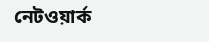নেটওয়ার্ক